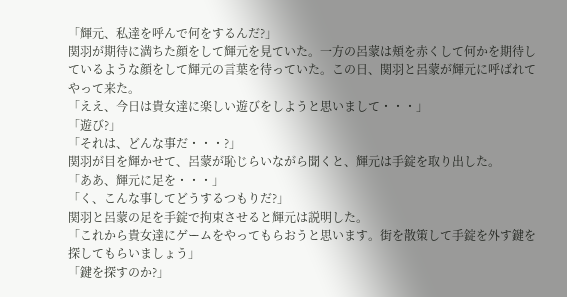「輝元、私達を呼んで何をするんだ?」
関羽が期待に満ちた顔をして輝元を見ていた。一方の呂蒙は頬を赤くして何かを期待しているような顔をして輝元の言葉を待っていた。この日、関羽と呂蒙が輝元に呼ばれてやって来た。
「ええ、今日は貴女達に楽しい遊びをしようと思いまして・・・」
「遊び?」
「それは、どんな事だ・・・?」
関羽が目を輝かせて、呂蒙が恥じらいながら聞くと、輝元は手錠を取り出した。
「ああ、輝元に足を・・・」
「く、こんな事してどうするつもりだ?」
関羽と呂蒙の足を手錠で拘束させると輝元は説明した。
「これから貴女達にゲームをやってもらおうと思います。街を散策して手錠を外す鍵を探してもらいましょう」
「鍵を探すのか?」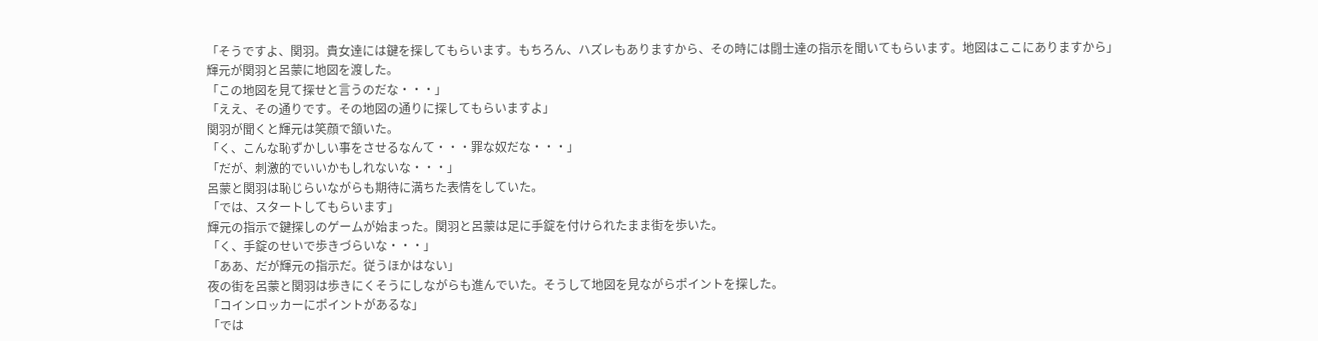「そうですよ、関羽。貴女達には鍵を探してもらいます。もちろん、ハズレもありますから、その時には闘士達の指示を聞いてもらいます。地図はここにありますから」
輝元が関羽と呂蒙に地図を渡した。
「この地図を見て探せと言うのだな・・・」
「ええ、その通りです。その地図の通りに探してもらいますよ」
関羽が聞くと輝元は笑顔で頷いた。
「く、こんな恥ずかしい事をさせるなんて・・・罪な奴だな・・・」
「だが、刺激的でいいかもしれないな・・・」
呂蒙と関羽は恥じらいながらも期待に満ちた表情をしていた。
「では、スタートしてもらいます」
輝元の指示で鍵探しのゲームが始まった。関羽と呂蒙は足に手錠を付けられたまま街を歩いた。
「く、手錠のせいで歩きづらいな・・・」
「ああ、だが輝元の指示だ。従うほかはない」
夜の街を呂蒙と関羽は歩きにくそうにしながらも進んでいた。そうして地図を見ながらポイントを探した。
「コインロッカーにポイントがあるな」
「では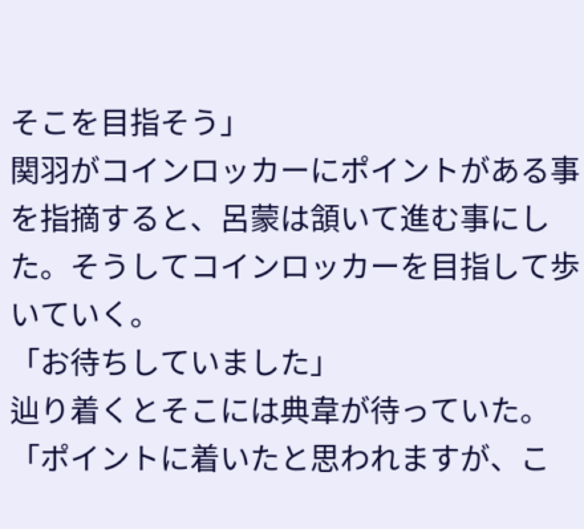そこを目指そう」
関羽がコインロッカーにポイントがある事を指摘すると、呂蒙は頷いて進む事にした。そうしてコインロッカーを目指して歩いていく。
「お待ちしていました」
辿り着くとそこには典韋が待っていた。
「ポイントに着いたと思われますが、こ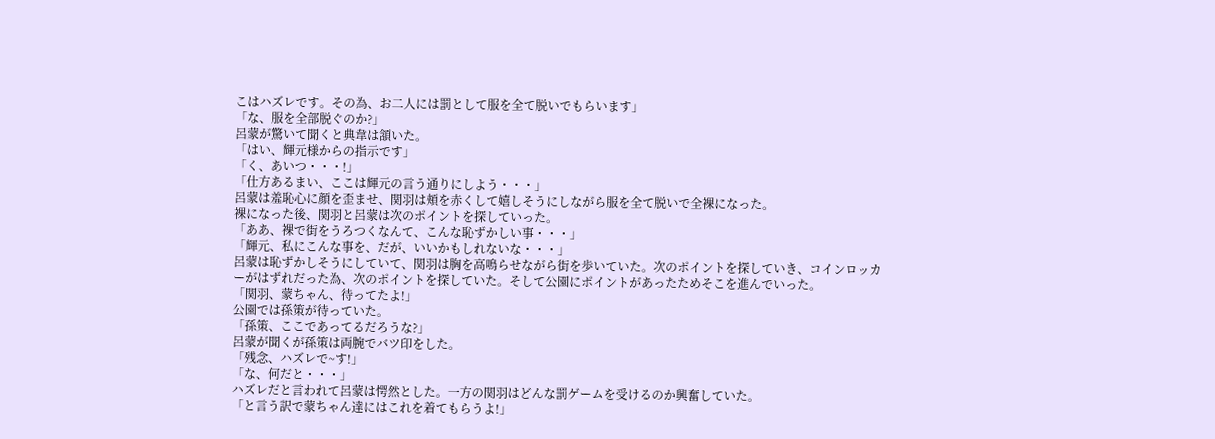こはハズレです。その為、お二人には罰として服を全て脱いでもらいます」
「な、服を全部脱ぐのか?」
呂蒙が驚いて聞くと典韋は頷いた。
「はい、輝元様からの指示です」
「く、あいつ・・・!」
「仕方あるまい、ここは輝元の言う通りにしよう・・・」
呂蒙は羞恥心に顔を歪ませ、関羽は頬を赤くして嬉しそうにしながら服を全て脱いで全裸になった。
裸になった後、関羽と呂蒙は次のポイントを探していった。
「ああ、裸で街をうろつくなんて、こんな恥ずかしい事・・・」
「輝元、私にこんな事を、だが、いいかもしれないな・・・」
呂蒙は恥ずかしそうにしていて、関羽は胸を高鳴らせながら街を歩いていた。次のポイントを探していき、コインロッカーがはずれだった為、次のポイントを探していた。そして公園にポイントがあったためそこを進んでいった。
「関羽、蒙ちゃん、待ってたよ!」
公園では孫策が待っていた。
「孫策、ここであってるだろうな?」
呂蒙が聞くが孫策は両腕でバツ印をした。
「残念、ハズレで~す!」
「な、何だと・・・」
ハズレだと言われて呂蒙は愕然とした。一方の関羽はどんな罰ゲームを受けるのか興奮していた。
「と言う訳で蒙ちゃん達にはこれを着てもらうよ!」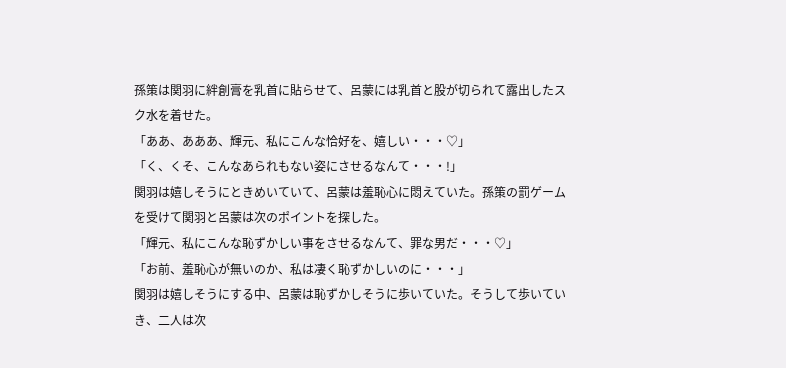孫策は関羽に絆創膏を乳首に貼らせて、呂蒙には乳首と股が切られて露出したスク水を着せた。
「ああ、あああ、輝元、私にこんな恰好を、嬉しい・・・♡」
「く、くそ、こんなあられもない姿にさせるなんて・・・!」
関羽は嬉しそうにときめいていて、呂蒙は羞恥心に悶えていた。孫策の罰ゲームを受けて関羽と呂蒙は次のポイントを探した。
「輝元、私にこんな恥ずかしい事をさせるなんて、罪な男だ・・・♡」
「お前、羞恥心が無いのか、私は凄く恥ずかしいのに・・・」
関羽は嬉しそうにする中、呂蒙は恥ずかしそうに歩いていた。そうして歩いていき、二人は次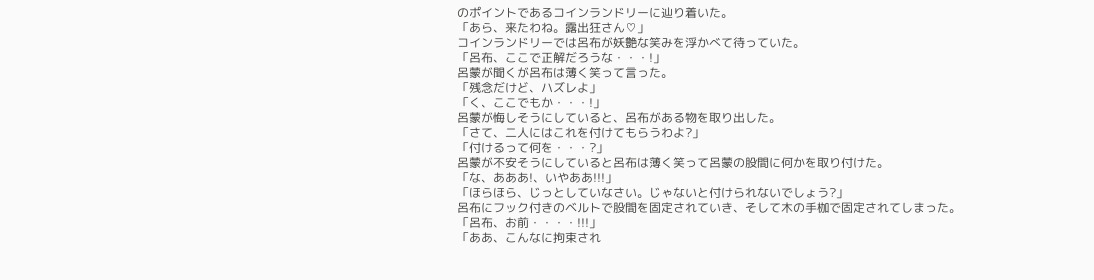のポイントであるコインランドリーに辿り着いた。
「あら、来たわね。露出狂さん♡」
コインランドリーでは呂布が妖艶な笑みを浮かべて待っていた。
「呂布、ここで正解だろうな・・・!」
呂蒙が聞くが呂布は薄く笑って言った。
「残念だけど、ハズレよ」
「く、ここでもか・・・!」
呂蒙が悔しそうにしていると、呂布がある物を取り出した。
「さて、二人にはこれを付けてもらうわよ?」
「付けるって何を・・・?」
呂蒙が不安そうにしていると呂布は薄く笑って呂蒙の股間に何かを取り付けた。
「な、あああ!、いやああ!!!」
「ほらほら、じっとしていなさい。じゃないと付けられないでしょう?」
呂布にフック付きのベルトで股間を固定されていき、そして木の手枷で固定されてしまった。
「呂布、お前・・・・!!!」
「ああ、こんなに拘束され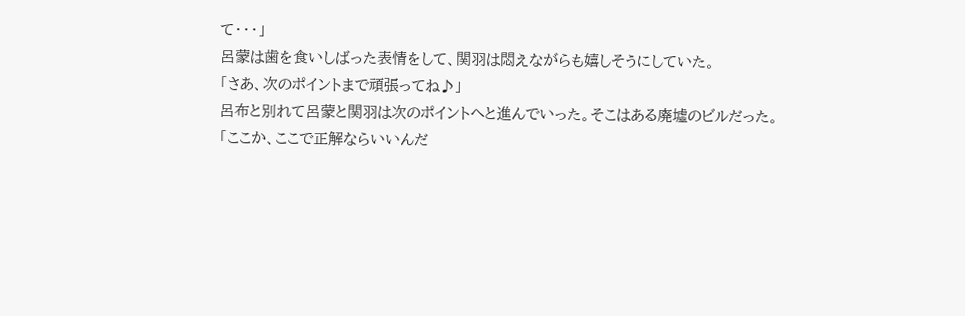て・・・」
呂蒙は歯を食いしばった表情をして、関羽は悶えながらも嬉しそうにしていた。
「さあ、次のポイントまで頑張ってね♪」
呂布と別れて呂蒙と関羽は次のポイントへと進んでいった。そこはある廃墟のビルだった。
「ここか、ここで正解ならいいんだ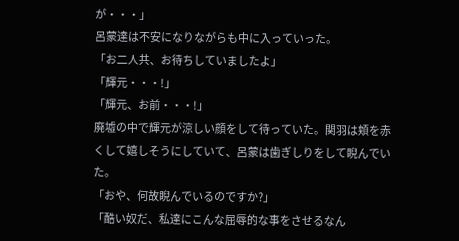が・・・」
呂蒙達は不安になりながらも中に入っていった。
「お二人共、お待ちしていましたよ」
「輝元・・・!」
「輝元、お前・・・!」
廃墟の中で輝元が涼しい顔をして待っていた。関羽は頬を赤くして嬉しそうにしていて、呂蒙は歯ぎしりをして睨んでいた。
「おや、何故睨んでいるのですか?」
「酷い奴だ、私達にこんな屈辱的な事をさせるなん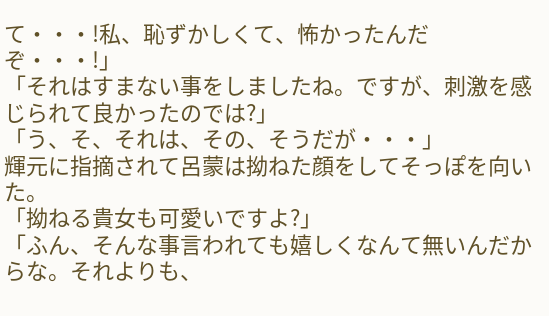て・・・!私、恥ずかしくて、怖かったんだぞ・・・!」
「それはすまない事をしましたね。ですが、刺激を感じられて良かったのでは?」
「う、そ、それは、その、そうだが・・・」
輝元に指摘されて呂蒙は拗ねた顔をしてそっぽを向いた。
「拗ねる貴女も可愛いですよ?」
「ふん、そんな事言われても嬉しくなんて無いんだからな。それよりも、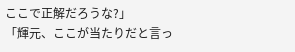ここで正解だろうな?」
「輝元、ここが当たりだと言っ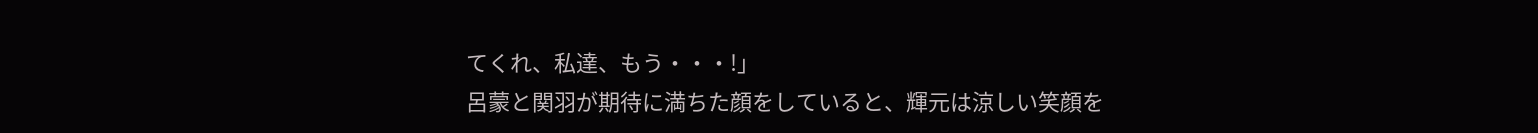てくれ、私達、もう・・・!」
呂蒙と関羽が期待に満ちた顔をしていると、輝元は涼しい笑顔を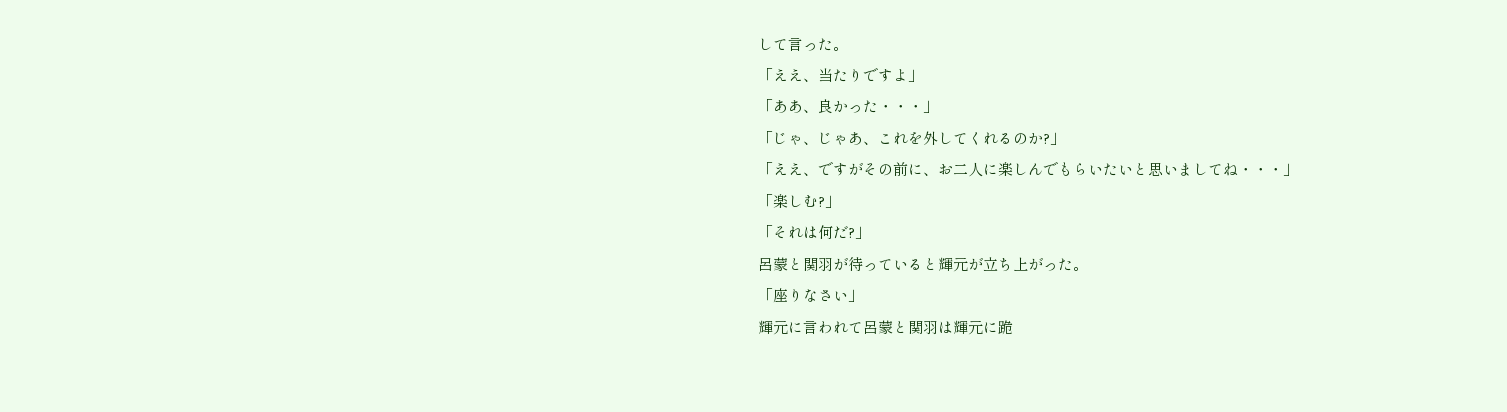して言った。
「ええ、当たりですよ」
「ああ、良かった・・・」
「じゃ、じゃあ、これを外してくれるのか?」
「ええ、ですがその前に、お二人に楽しんでもらいたいと思いましてね・・・」
「楽しむ?」
「それは何だ?」
呂蒙と関羽が待っていると輝元が立ち上がった。
「座りなさい」
輝元に言われて呂蒙と関羽は輝元に跪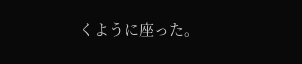くように座った。